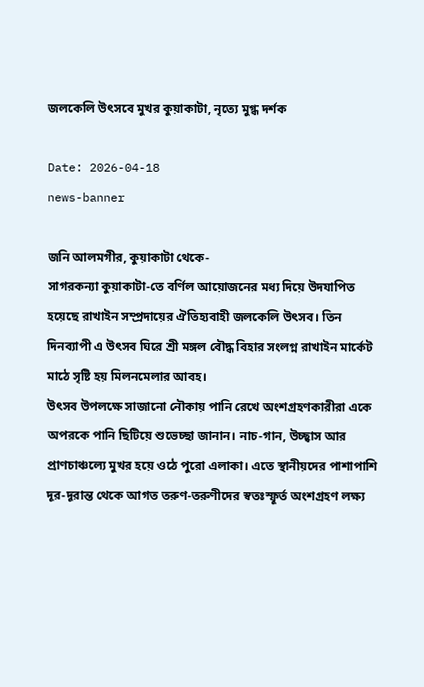জলকেলি উৎসবে মুখর কুয়াকাটা, নৃত্যে মুগ্ধ দর্শক

Date: 2026-04-18
news-banner

জনি আলমগীর, কুয়াকাটা থেকে-
সাগরকন্যা কুয়াকাটা-তে বর্ণিল আয়োজনের মধ্য দিয়ে উদযাপিত হয়েছে রাখাইন সম্প্রদায়ের ঐতিহ্যবাহী জলকেলি উৎসব। তিন দিনব্যাপী এ উৎসব ঘিরে শ্রী মঙ্গল বৌদ্ধ বিহার সংলগ্ন রাখাইন মার্কেট মাঠে সৃষ্টি হয় মিলনমেলার আবহ।
উৎসব উপলক্ষে সাজানো নৌকায় পানি রেখে অংশগ্রহণকারীরা একে অপরকে পানি ছিটিয়ে শুভেচ্ছা জানান। নাচ-গান, উচ্ছ্বাস আর প্রাণচাঞ্চল্যে মুখর হয়ে ওঠে পুরো এলাকা। এতে স্থানীয়দের পাশাপাশি দূর-দূরান্ত থেকে আগত তরুণ-তরুণীদের স্বতঃস্ফূর্ত অংশগ্রহণ লক্ষ্য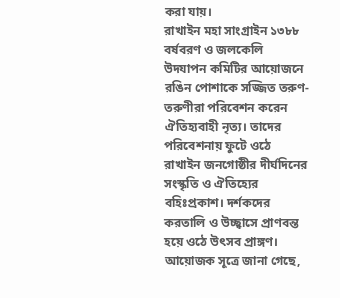করা যায়।
রাখাইন মহা সাংগ্রাইন ১৩৮৮ বর্ষবরণ ও জলকেলি উদযাপন কমিটির আয়োজনে রঙিন পোশাকে সজ্জিত তরুণ-তরুণীরা পরিবেশন করেন ঐতিহ্যবাহী নৃত্য। তাদের পরিবেশনায় ফুটে ওঠে রাখাইন জনগোষ্ঠীর দীর্ঘদিনের সংস্কৃতি ও ঐতিহ্যের বহিঃপ্রকাশ। দর্শকদের করতালি ও উচ্ছ্বাসে প্রাণবন্ত হয়ে ওঠে উৎসব প্রাঙ্গণ।
আয়োজক সূত্রে জানা গেছে,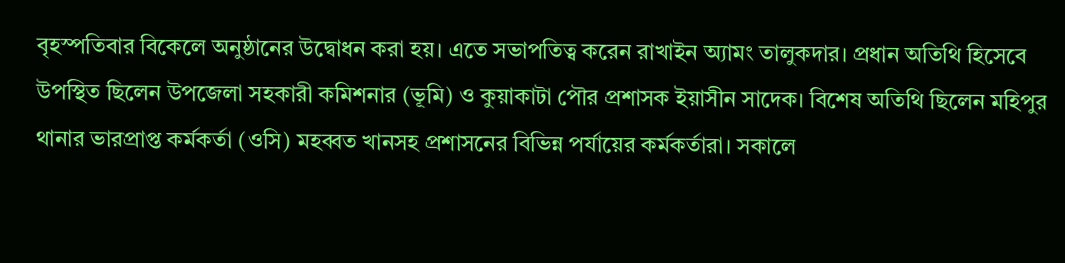বৃহস্পতিবার বিকেলে অনুষ্ঠানের উদ্বোধন করা হয়। এতে সভাপতিত্ব করেন রাখাইন অ্যামং তালুকদার। প্রধান অতিথি হিসেবে উপস্থিত ছিলেন উপজেলা সহকারী কমিশনার (ভূমি) ও কুয়াকাটা পৌর প্রশাসক ইয়াসীন সাদেক। বিশেষ অতিথি ছিলেন মহিপুর থানার ভারপ্রাপ্ত কর্মকর্তা (ওসি) মহব্বত খানসহ প্রশাসনের বিভিন্ন পর্যায়ের কর্মকর্তারা। সকালে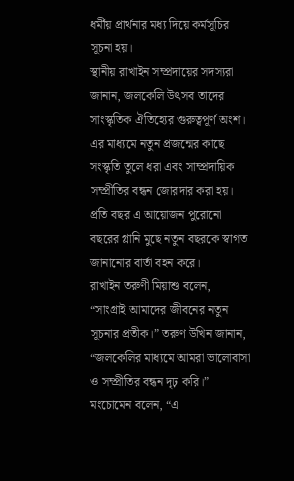ধর্মীয় প্রার্থনার মধ্য দিয়ে কর্মসূচির সূচনা হয়।
স্থানীয় রাখাইন সম্প্রদায়ের সদস্যরা জানান, জলকেলি উৎসব তাদের সাংস্কৃতিক ঐতিহ্যের গুরুত্বপূর্ণ অংশ। এর মাধ্যমে নতুন প্রজন্মের কাছে সংস্কৃতি তুলে ধরা এবং সাম্প্রদায়িক সম্প্রীতির বন্ধন জোরদার করা হয়। প্রতি বছর এ আয়োজন পুরোনো বছরের গ্লানি মুছে নতুন বছরকে স্বাগত জানানোর বার্তা বহন করে।
রাখাইন তরুণী মিয়াশু বলেন, “সাংগ্রাই আমাদের জীবনের নতুন সূচনার প্রতীক।” তরুণ উখিন জানান, “জলকেলির মাধ্যমে আমরা ভালোবাসা ও সম্প্রীতির বন্ধন দৃঢ় করি।” মংচোমেন বলেন, “এ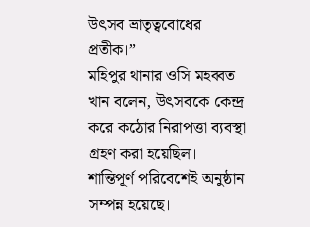উৎসব ভ্রাতৃত্ববোধের প্রতীক।”
মহিপুর থানার ওসি মহব্বত খান বলেন, উৎসবকে কেন্দ্র করে কঠোর নিরাপত্তা ব্যবস্থা গ্রহণ করা হয়েছিল। শান্তিপূর্ণ পরিবেশেই অনুষ্ঠান সম্পন্ন হয়েছে।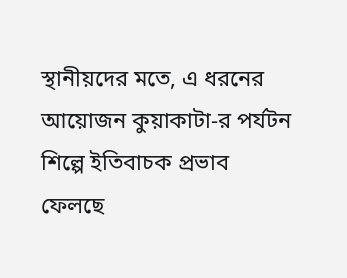স্থানীয়দের মতে, এ ধরনের আয়োজন কুয়াকাটা-র পর্যটন শিল্পে ইতিবাচক প্রভাব ফেলছে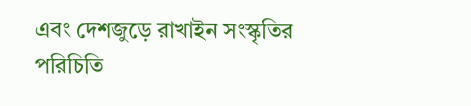এবং দেশজুড়ে রাখাইন সংস্কৃতির পরিচিতি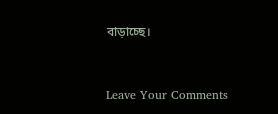বাড়াচ্ছে।


Leave Your Comments